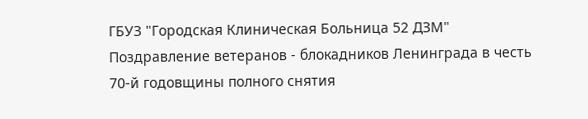ГБУЗ "Городская Клиническая Больница 52 ДЗМ"
Поздравление ветеранов - блокадников Ленинграда в честь 70-й годовщины полного снятия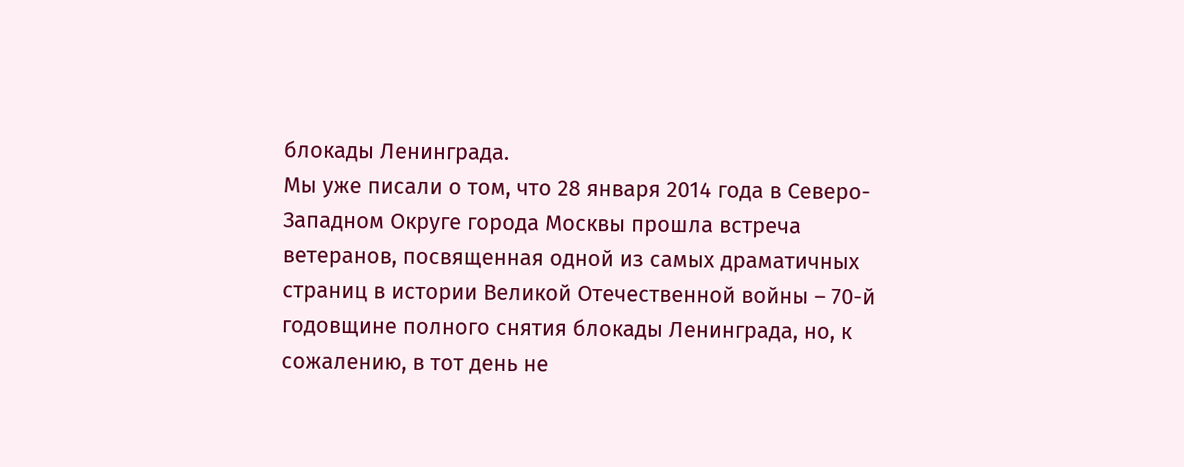блокады Ленинграда.
Мы уже писали о том, что 28 января 2014 года в Северо-Западном Округе города Москвы прошла встреча ветеранов, посвященная одной из самых драматичных страниц в истории Великой Отечественной войны – 70-й годовщине полного снятия блокады Ленинграда, но, к сожалению, в тот день не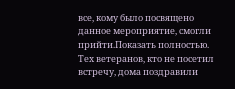все, кому было посвящено данное мероприятие, смогли прийти.Показать полностью. Тех ветеранов, кто не посетил встречу, дома поздравили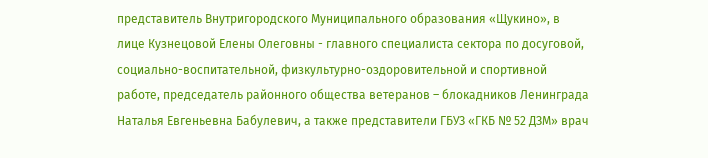представитель Внутригородского Муниципального образования «Щукино», в лице Кузнецовой Елены Олеговны - главного специалиста сектора по досуговой, социально-воспитательной, физкультурно-оздоровительной и спортивной работе, председатель районного общества ветеранов – блокадников Ленинграда Наталья Евгеньевна Бабулевич, а также представители ГБУЗ «ГКБ № 52 ДЗМ» врач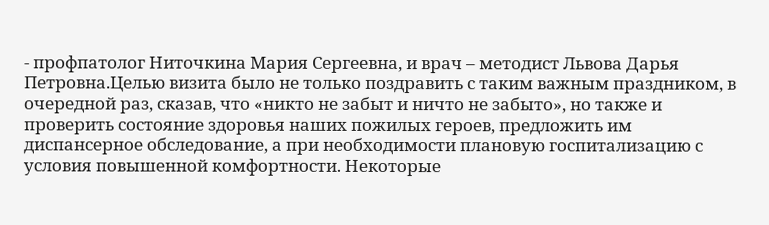- профпатолог Ниточкина Мария Сергеевна, и врач – методист Львова Дарья Петровна.Целью визита было не только поздравить с таким важным праздником, в очередной раз, сказав, что «никто не забыт и ничто не забыто», но также и проверить состояние здоровья наших пожилых героев, предложить им диспансерное обследование, а при необходимости плановую госпитализацию с условия повышенной комфортности. Некоторые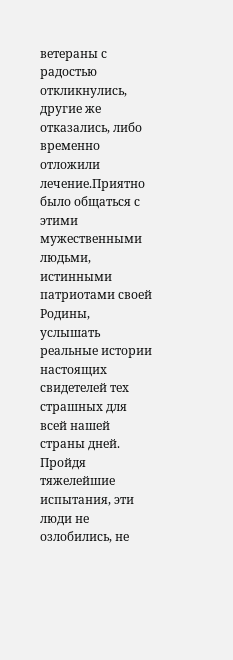ветераны с радостью откликнулись, другие же отказались, либо временно отложили лечение.Приятно было общаться с этими мужественными людьми, истинными патриотами своей Родины, услышать реальные истории настоящих свидетелей тех страшных для всей нашей страны дней. Пройдя тяжелейшие испытания, эти люди не озлобились, не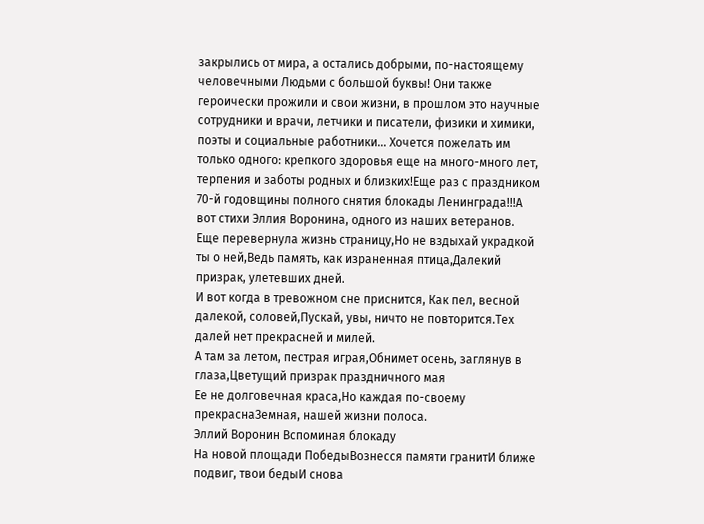закрылись от мира, а остались добрыми, по-настоящему человечными Людьми с большой буквы! Они также героически прожили и свои жизни, в прошлом это научные сотрудники и врачи, летчики и писатели, физики и химики, поэты и социальные работники… Хочется пожелать им только одного: крепкого здоровья еще на много-много лет, терпения и заботы родных и близких!Еще раз с праздником 70-й годовщины полного снятия блокады Ленинграда!!!А вот стихи Эллия Воронина, одного из наших ветеранов.
Еще перевернула жизнь страницу,Но не вздыхай украдкой ты о ней,Ведь память, как израненная птица,Далекий призрак, улетевших дней.
И вот когда в тревожном сне приснится, Как пел, весной далекой, соловей,Пускай, увы, ничто не повторится.Тех далей нет прекрасней и милей.
А там за летом, пестрая играя,Обнимет осень, заглянув в глаза,Цветущий призрак праздничного мая
Ее не долговечная краса,Но каждая по-своему прекраснаЗемная, нашей жизни полоса.
Эллий Воронин Вспоминая блокаду
На новой площади ПобедыВознесся памяти гранитИ ближе подвиг, твои бедыИ снова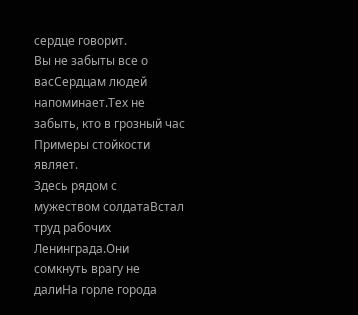сердце говорит.
Вы не забыты все о васСердцам людей напоминает.Тех не забыть, кто в грозный час Примеры стойкости являет.
Здесь рядом с мужеством солдатаВстал труд рабочих Ленинграда.Они сомкнуть врагу не далиНа горле города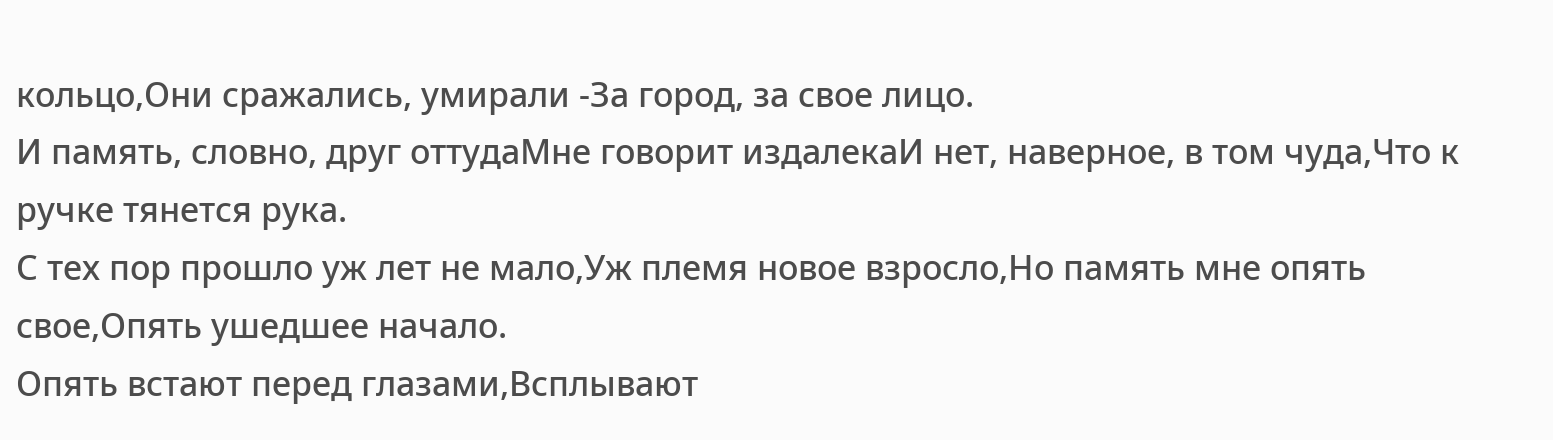кольцо,Они сражались, умирали -За город, за свое лицо.
И память, словно, друг оттудаМне говорит издалекаИ нет, наверное, в том чуда,Что к ручке тянется рука.
С тех пор прошло уж лет не мало,Уж племя новое взросло,Но память мне опять свое,Опять ушедшее начало.
Опять встают перед глазами,Всплывают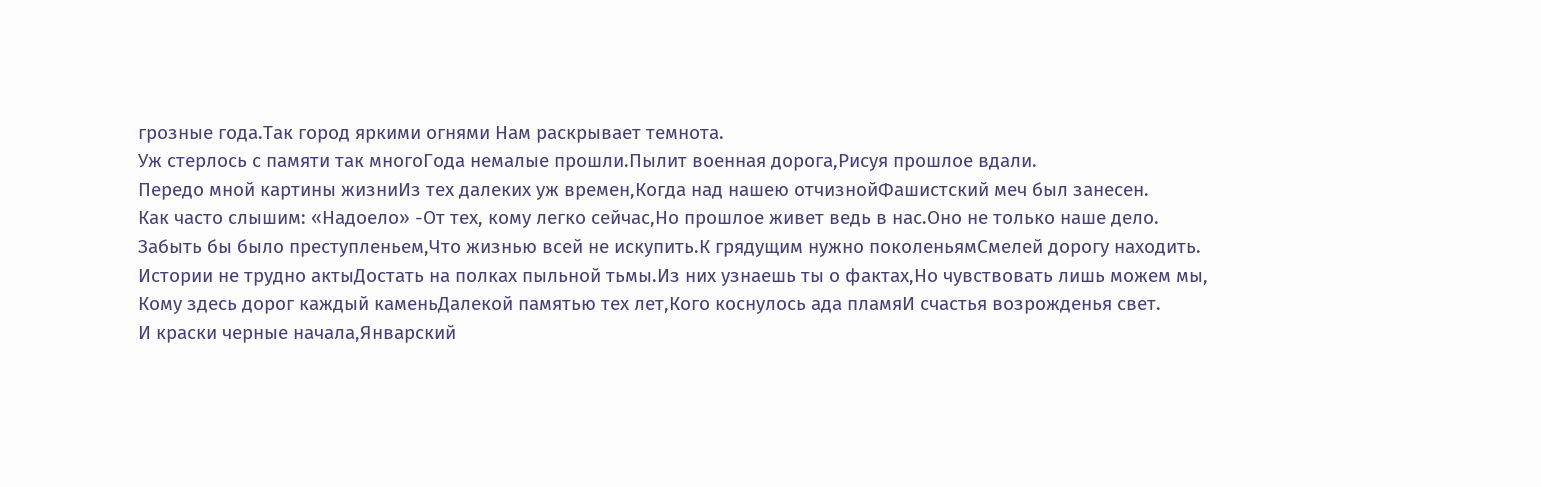грозные года.Так город яркими огнями Нам раскрывает темнота.
Уж стерлось с памяти так многоГода немалые прошли.Пылит военная дорога,Рисуя прошлое вдали.
Передо мной картины жизниИз тех далеких уж времен,Когда над нашею отчизнойФашистский меч был занесен.
Как часто слышим: «Надоело» -От тех, кому легко сейчас,Но прошлое живет ведь в нас.Оно не только наше дело.
Забыть бы было преступленьем,Что жизнью всей не искупить.К грядущим нужно поколеньямСмелей дорогу находить.
Истории не трудно актыДостать на полках пыльной тьмы.Из них узнаешь ты о фактах,Но чувствовать лишь можем мы,
Кому здесь дорог каждый каменьДалекой памятью тех лет,Кого коснулось ада пламяИ счастья возрожденья свет.
И краски черные начала,Январский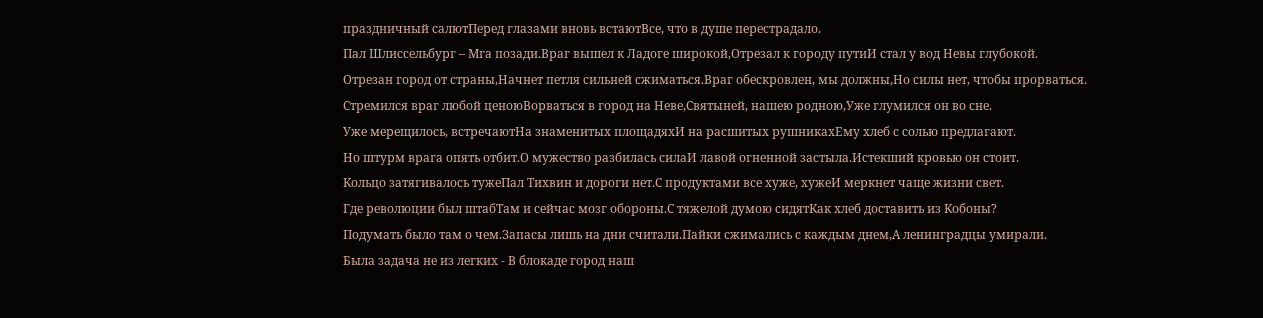праздничный салютПеред глазами вновь встаютВсе, что в душе перестрадало.
Пал Шлиссельбург – Мга позади.Враг вышел к Ладоге широкой,Отрезал к городу путиИ стал у вод Невы глубокой.
Отрезан город от страны,Начнет петля сильней сжиматься.Враг обескровлен, мы должны,Но силы нет, чтобы прорваться.
Стремился враг любой ценоюВорваться в город на Неве,Святыней, нашею родною,Уже глумился он во сне.
Уже мерещилось, встречаютНа знаменитых площадяхИ на расшитых рушникахЕму хлеб с солью предлагают.
Но штурм врага опять отбит.О мужество разбилась силаИ лавой огненной застыла.Истекший кровью он стоит.
Кольцо затягивалось тужеПал Тихвин и дороги нет.С продуктами все хуже, хужеИ меркнет чаще жизни свет.
Где революции был штабТам и сейчас мозг обороны.С тяжелой думою сидятКак хлеб доставить из Кобоны?
Подумать было там о чем.Запасы лишь на дни считали.Пайки сжимались с каждым днем,А ленинградцы умирали.
Была задача не из легких - В блокаде город наш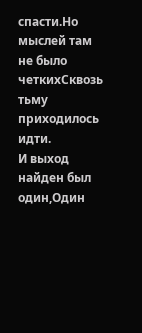спасти.Но мыслей там не было четкихСквозь тьму приходилось идти.
И выход найден был один,Один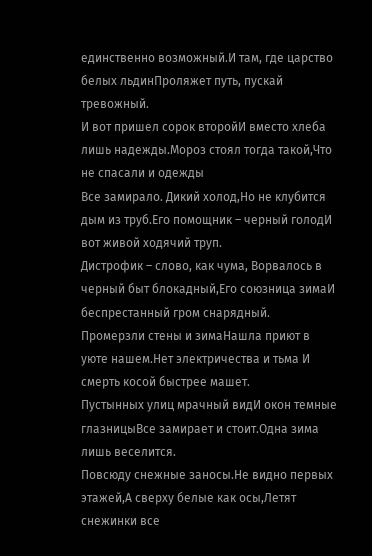единственно возможный.И там, где царство белых льдинПроляжет путь, пускай тревожный.
И вот пришел сорок второйИ вместо хлеба лишь надежды.Мороз стоял тогда такой,Что не спасали и одежды
Все замирало. Дикий холод,Но не клубится дым из труб.Его помощник – черный голодИ вот живой ходячий труп.
Дистрофик – слово, как чума, Ворвалось в черный быт блокадный,Его союзница зимаИ беспрестанный гром снарядный.
Промерзли стены и зимаНашла приют в уюте нашем.Нет электричества и тьма И смерть косой быстрее машет.
Пустынных улиц мрачный видИ окон темные глазницыВсе замирает и стоит.Одна зима лишь веселится.
Повсюду снежные заносы.Не видно первых этажей,А сверху белые как осы,Летят снежинки все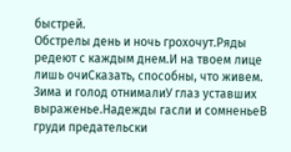быстрей.
Обстрелы день и ночь грохочут.Ряды редеют с каждым днем.И на твоем лице лишь очиСказать, способны, что живем.
Зима и голод отнималиУ глаз уставших выраженье.Надежды гасли и сомненьеВ груди предательски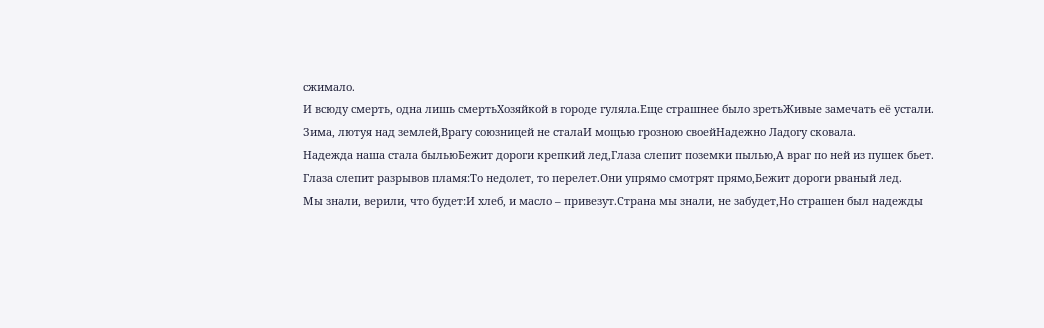сжимало.
И всюду смерть, одна лишь смертьХозяйкой в городе гуляла.Еще страшнее было зретьЖивые замечать её устали.
Зима, лютуя над землей,Врагу союзницей не сталаИ мощью грозною своейНадежно Ладогу сковала.
Надежда наша стала быльюБежит дороги крепкий лед,Глаза слепит поземки пылью,А враг по ней из пушек бьет.
Глаза слепит разрывов пламя:То недолет, то перелет.Они упрямо смотрят прямо,Бежит дороги рваный лед.
Мы знали, верили, что будет:И хлеб, и масло – привезут.Страна мы знали, не забудет,Но страшен был надежды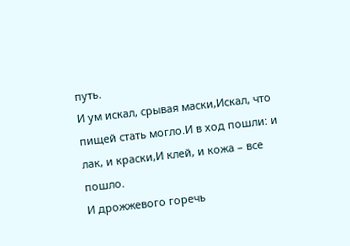путь.
И ум искал, срывая маски,Искал, что пищей стать могло.И в ход пошли: и лак, и краски,И клей, и кожа – все пошло.
И дрожжевого горечь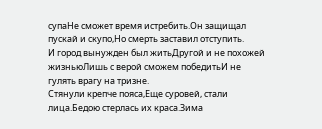супаНе сможет время истребить.Он защищал пускай и скупо,Но смерть заставил отступить.
И город вынужден был житьДругой и не похожей жизньюЛишь с верой сможем победитьИ не гулять врагу на тризне.
Стянули крепче пояса,Еще суровей, стали лица.Бедою стерлась их краса.Зима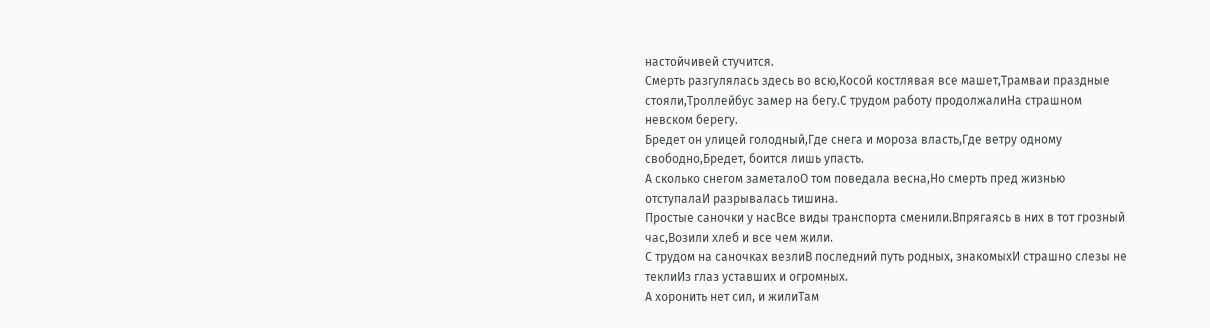настойчивей стучится.
Смерть разгулялась здесь во всю,Косой костлявая все машет,Трамваи праздные стояли,Троллейбус замер на бегу.С трудом работу продолжалиНа страшном невском берегу.
Бредет он улицей голодный,Где снега и мороза власть,Где ветру одному свободно,Бредет, боится лишь упасть.
А сколько снегом заметалоО том поведала весна,Но смерть пред жизнью отступалаИ разрывалась тишина.
Простые саночки у насВсе виды транспорта сменили.Впрягаясь в них в тот грозный час,Возили хлеб и все чем жили.
С трудом на саночках везлиВ последний путь родных, знакомыхИ страшно слезы не теклиИз глаз уставших и огромных.
А хоронить нет сил, и жилиТам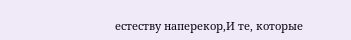естеству наперекор,И те, которые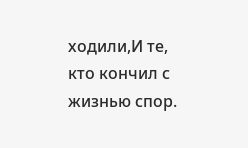ходили,И те, кто кончил с жизнью спор.